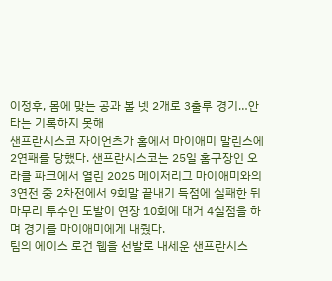이정후, 몸에 맞는 공과 볼 넷 2개로 3출루 경기…안타는 기록하지 못해
샌프란시스코 자이언츠가 홈에서 마이애미 말린스에 2연패를 당했다. 샌프란시스코는 25일 홈구장인 오라클 파크에서 열린 2025 메이저리그 마이애미와의 3연전 중 2차전에서 9회말 끝내기 득점에 실패한 뒤 마무리 투수인 도발이 연장 10회에 대거 4실점을 하며 경기를 마이애미에게 내줬다.
팀의 에이스 로건 웹을 선발로 내세운 샌프란시스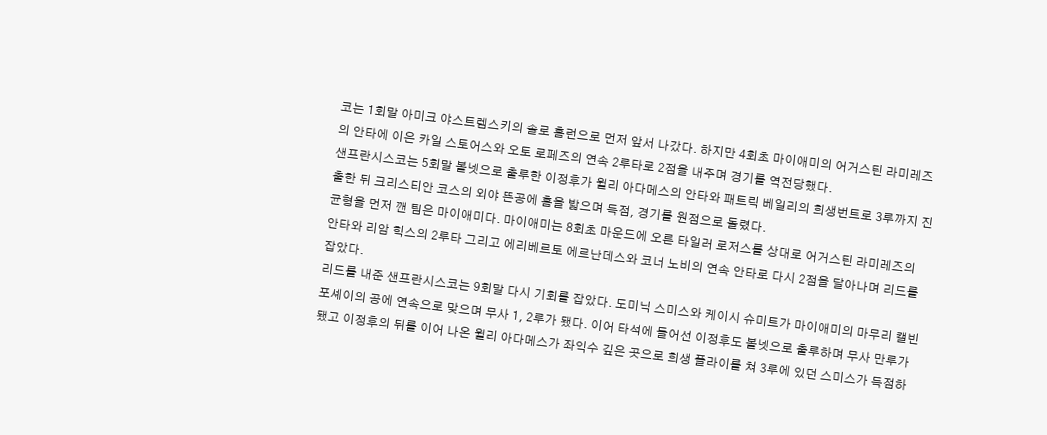코는 1회말 아미크 야스트렘스키의 솔로 홈런으로 먼저 앞서 나갔다. 하지만 4회초 마이애미의 어거스틴 라미레즈의 안타에 이은 카일 스토어스와 오토 로페즈의 연속 2루타로 2점을 내주며 경기를 역전당했다.
샌프란시스코는 5회말 볼넷으로 출루한 이정후가 윌리 아다메스의 안타와 패트릭 베일리의 희생번트로 3루까지 진출한 뒤 크리스티안 코스의 외야 뜬공에 홈을 밟으며 득점, 경기를 원점으로 돌렸다.
균형을 먼저 깬 팀은 마이애미다. 마이애미는 8회초 마운드에 오른 타일러 로저스를 상대로 어거스틴 라미레즈의 안타와 리암 힉스의 2루타 그리고 에리베르토 에르난데스와 코너 노비의 연속 안타로 다시 2점을 달아나며 리드를 잡았다.
리드를 내준 샌프란시스코는 9회말 다시 기회를 잡았다. 도미닉 스미스와 케이시 슈미트가 마이애미의 마무리 캘빈 포셰이의 공에 연속으로 맞으며 무사 1, 2루가 됐다. 이어 타석에 들어선 이정후도 볼넷으로 출루하며 무사 만루가 됐고 이정후의 뒤를 이어 나온 윌리 아다메스가 좌익수 깊은 곳으로 희생 플라이를 쳐 3루에 있던 스미스가 득점하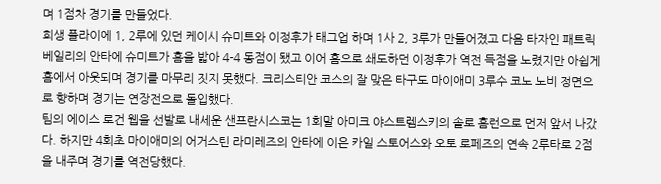며 1점차 경기를 만들었다.
희생 플라이에 1, 2루에 있던 케이시 슈미트와 이정후가 태그업 하며 1사 2, 3루가 만들어졌고 다음 타자인 패트릭 베일리의 안타에 슈미트가 홈을 밟아 4-4 동점이 됐고 이어 홈으로 쇄도하던 이정후가 역전 득점을 노렸지만 아쉽게 홈에서 아웃되며 경기를 마무리 짓지 못했다. 크리스티안 코스의 잘 맞은 타구도 마이애미 3루수 코노 노비 정면으로 향하며 경기는 연장전으로 돌입했다.
팀의 에이스 로건 웹을 선발로 내세운 샌프란시스코는 1회말 아미크 야스트렘스키의 솔로 홈런으로 먼저 앞서 나갔다. 하지만 4회초 마이애미의 어거스틴 라미레즈의 안타에 이은 카일 스토어스와 오토 로페즈의 연속 2루타로 2점을 내주며 경기를 역전당했다.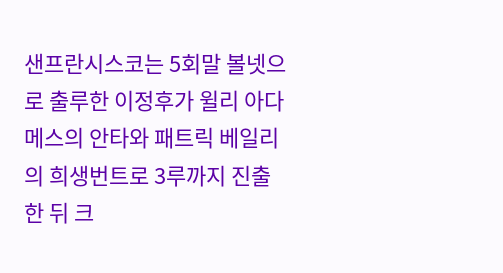샌프란시스코는 5회말 볼넷으로 출루한 이정후가 윌리 아다메스의 안타와 패트릭 베일리의 희생번트로 3루까지 진출한 뒤 크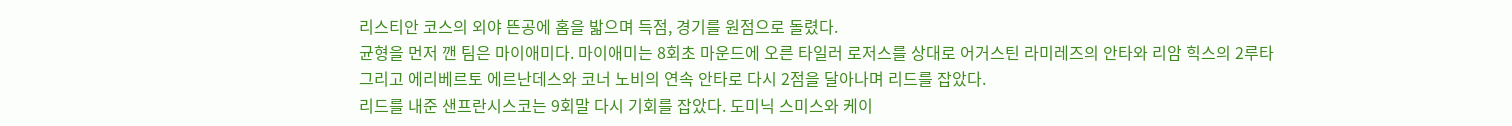리스티안 코스의 외야 뜬공에 홈을 밟으며 득점, 경기를 원점으로 돌렸다.
균형을 먼저 깬 팀은 마이애미다. 마이애미는 8회초 마운드에 오른 타일러 로저스를 상대로 어거스틴 라미레즈의 안타와 리암 힉스의 2루타 그리고 에리베르토 에르난데스와 코너 노비의 연속 안타로 다시 2점을 달아나며 리드를 잡았다.
리드를 내준 샌프란시스코는 9회말 다시 기회를 잡았다. 도미닉 스미스와 케이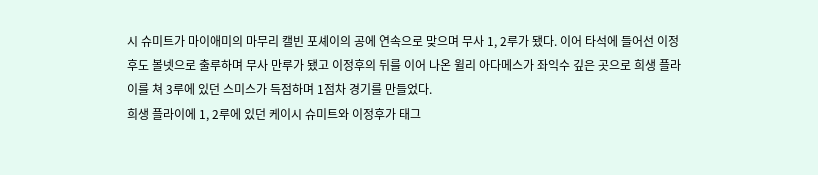시 슈미트가 마이애미의 마무리 캘빈 포셰이의 공에 연속으로 맞으며 무사 1, 2루가 됐다. 이어 타석에 들어선 이정후도 볼넷으로 출루하며 무사 만루가 됐고 이정후의 뒤를 이어 나온 윌리 아다메스가 좌익수 깊은 곳으로 희생 플라이를 쳐 3루에 있던 스미스가 득점하며 1점차 경기를 만들었다.
희생 플라이에 1, 2루에 있던 케이시 슈미트와 이정후가 태그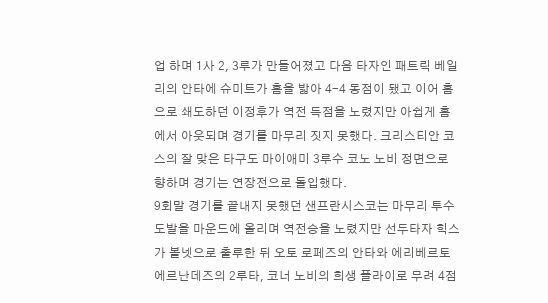업 하며 1사 2, 3루가 만들어졌고 다음 타자인 패트릭 베일리의 안타에 슈미트가 홈을 밟아 4-4 동점이 됐고 이어 홈으로 쇄도하던 이정후가 역전 득점을 노렸지만 아쉽게 홈에서 아웃되며 경기를 마무리 짓지 못했다. 크리스티안 코스의 잘 맞은 타구도 마이애미 3루수 코노 노비 정면으로 향하며 경기는 연장전으로 돌입했다.
9회말 경기를 끝내지 못했던 샌프란시스코는 마무리 투수 도발을 마운드에 올리며 역전승을 노렸지만 선두타자 힉스가 볼넷으로 출루한 뒤 오토 로페즈의 안타와 에리베르토 에르난데즈의 2루타, 코너 노비의 희생 플라이로 무려 4점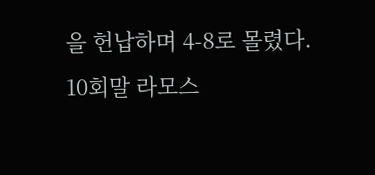을 헌납하며 4-8로 몰렸다.
10회말 라모스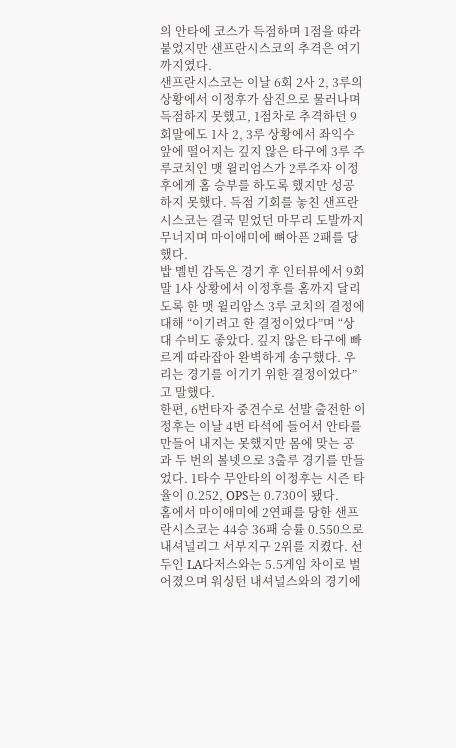의 안타에 코스가 득점하며 1점을 따라붙었지만 샌프란시스코의 추격은 여기까지였다.
샌프란시스코는 이날 6회 2사 2, 3루의 상황에서 이정후가 삼진으로 물러나며 득점하지 못했고, 1점차로 추격하던 9회말에도 1사 2, 3루 상황에서 좌익수 앞에 떨어지는 깊지 않은 타구에 3루 주루코치인 맷 윌리엄스가 2루주자 이정후에게 홈 승부를 하도록 했지만 성공하지 못했다. 득점 기회를 놓친 샌프란시스코는 결국 믿었던 마무리 도발까지 무너지며 마이애미에 뼈아픈 2패를 당했다.
밥 멜빈 감독은 경기 후 인터뷰에서 9회말 1사 상황에서 이정후를 홈까지 달리도록 한 맷 윌리암스 3루 코치의 결정에 대해 “이기려고 한 결정이었다”며 “상대 수비도 좋았다. 깊지 않은 타구에 빠르게 따라잡아 완벽하게 송구했다. 우리는 경기를 이기기 위한 결정이었다”고 말했다.
한편, 6번타자 중견수로 선발 출전한 이정후는 이날 4번 타석에 들어서 안타를 만들어 내지는 못했지만 몸에 맞는 공과 두 번의 볼넷으로 3출루 경기를 만들었다. 1타수 무안타의 이정후는 시즌 타율이 0.252, OPS는 0.730이 됐다.
홈에서 마이애미에 2연패를 당한 샌프란시스코는 44승 36패 승률 0.550으로 내셔널리그 서부지구 2위를 지켰다. 선두인 LA다저스와는 5.5게임 차이로 벌어졌으며 워싱턴 내셔널스와의 경기에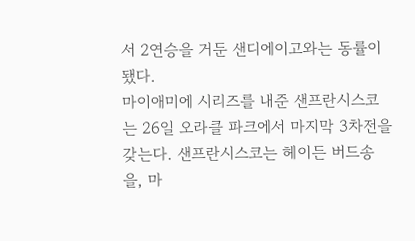서 2연승을 거둔 샌디에이고와는 동률이 됐다.
마이애미에 시리즈를 내준 샌프란시스코는 26일 오라클 파크에서 마지막 3차전을 갖는다. 샌프란시스코는 헤이든 버드송을, 마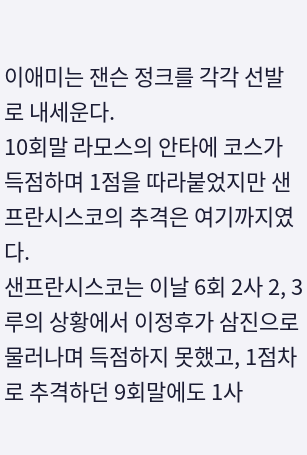이애미는 잰슨 정크를 각각 선발로 내세운다.
10회말 라모스의 안타에 코스가 득점하며 1점을 따라붙었지만 샌프란시스코의 추격은 여기까지였다.
샌프란시스코는 이날 6회 2사 2, 3루의 상황에서 이정후가 삼진으로 물러나며 득점하지 못했고, 1점차로 추격하던 9회말에도 1사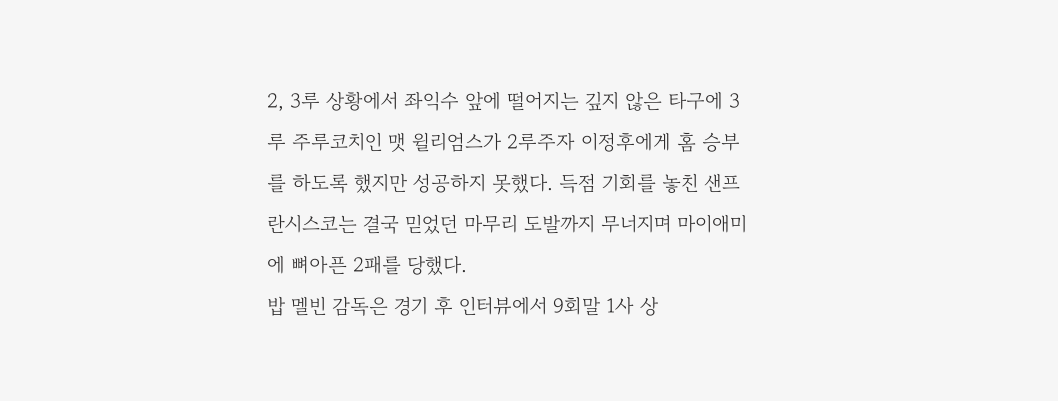2, 3루 상황에서 좌익수 앞에 떨어지는 깊지 않은 타구에 3루 주루코치인 맷 윌리엄스가 2루주자 이정후에게 홈 승부를 하도록 했지만 성공하지 못했다. 득점 기회를 놓친 샌프란시스코는 결국 믿었던 마무리 도발까지 무너지며 마이애미에 뼈아픈 2패를 당했다.
밥 멜빈 감독은 경기 후 인터뷰에서 9회말 1사 상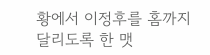황에서 이정후를 홈까지 달리도록 한 맷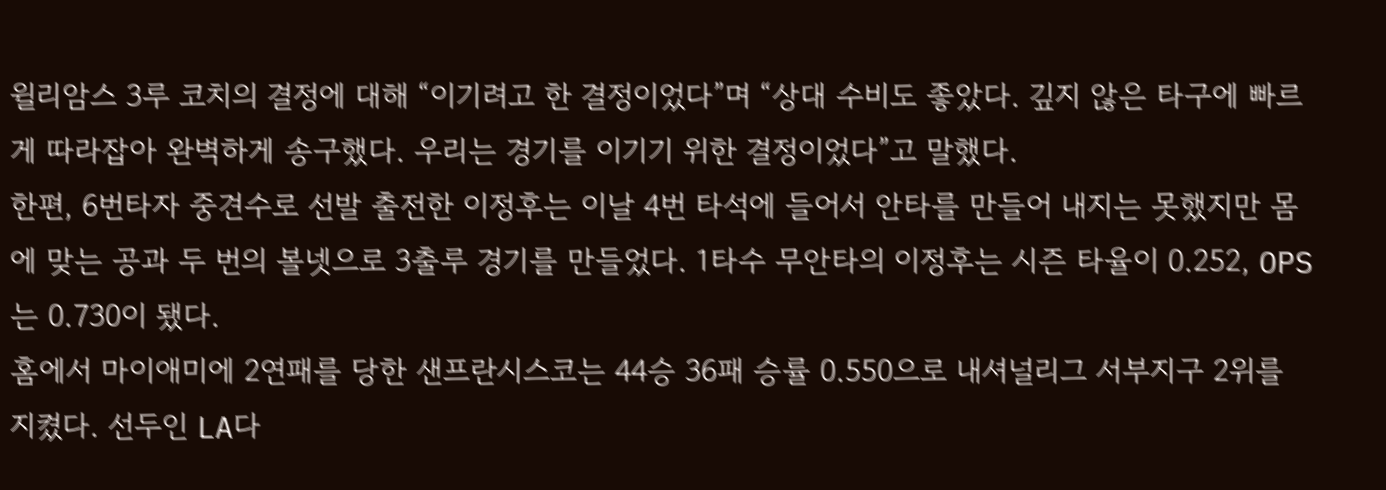윌리암스 3루 코치의 결정에 대해 “이기려고 한 결정이었다”며 “상대 수비도 좋았다. 깊지 않은 타구에 빠르게 따라잡아 완벽하게 송구했다. 우리는 경기를 이기기 위한 결정이었다”고 말했다.
한편, 6번타자 중견수로 선발 출전한 이정후는 이날 4번 타석에 들어서 안타를 만들어 내지는 못했지만 몸에 맞는 공과 두 번의 볼넷으로 3출루 경기를 만들었다. 1타수 무안타의 이정후는 시즌 타율이 0.252, OPS는 0.730이 됐다.
홈에서 마이애미에 2연패를 당한 샌프란시스코는 44승 36패 승률 0.550으로 내셔널리그 서부지구 2위를 지켰다. 선두인 LA다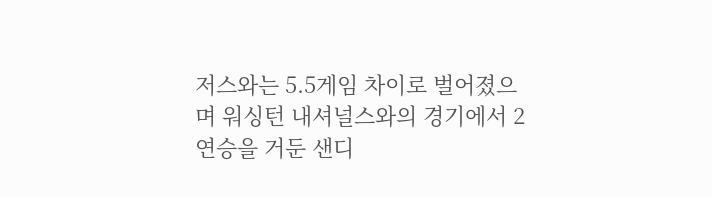저스와는 5.5게임 차이로 벌어졌으며 워싱턴 내셔널스와의 경기에서 2연승을 거둔 샌디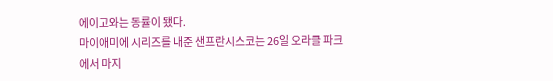에이고와는 동률이 됐다.
마이애미에 시리즈를 내준 샌프란시스코는 26일 오라클 파크에서 마지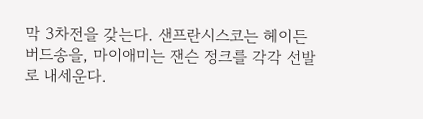막 3차전을 갖는다. 샌프란시스코는 헤이든 버드송을, 마이애미는 잰슨 정크를 각각 선발로 내세운다.